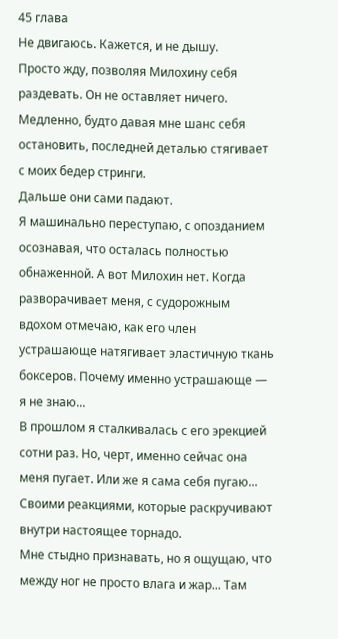45 глава
Не двигаюсь. Кажется, и не дышу.
Просто жду, позволяя Милохину себя раздевать. Он не оставляет ничего.
Медленно, будто давая мне шанс себя остановить, последней деталью стягивает с моих бедер стринги.
Дальше они сами падают.
Я машинально переступаю, с опозданием осознавая, что осталась полностью обнаженной. А вот Милохин нет. Когда разворачивает меня, с судорожным вдохом отмечаю, как его член устрашающе натягивает эластичную ткань боксеров. Почему именно устрашающе — я не знаю...
В прошлом я сталкивалась с его эрекцией сотни раз. Но, черт, именно сейчас она меня пугает. Или же я сама себя пугаю... Своими реакциями, которые раскручивают внутри настоящее торнадо.
Мне стыдно признавать, но я ощущаю, что между ног не просто влага и жар... Там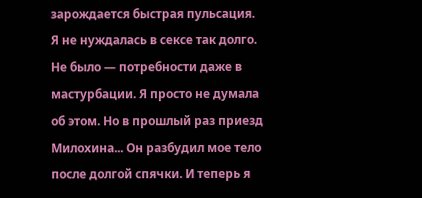зарождается быстрая пульсация.
Я не нуждалась в сексе так долго. Не было — потребности даже в мастурбации. Я просто не думала об этом. Но в прошлый раз приезд Милохина... Он разбудил мое тело после долгой спячки. И теперь я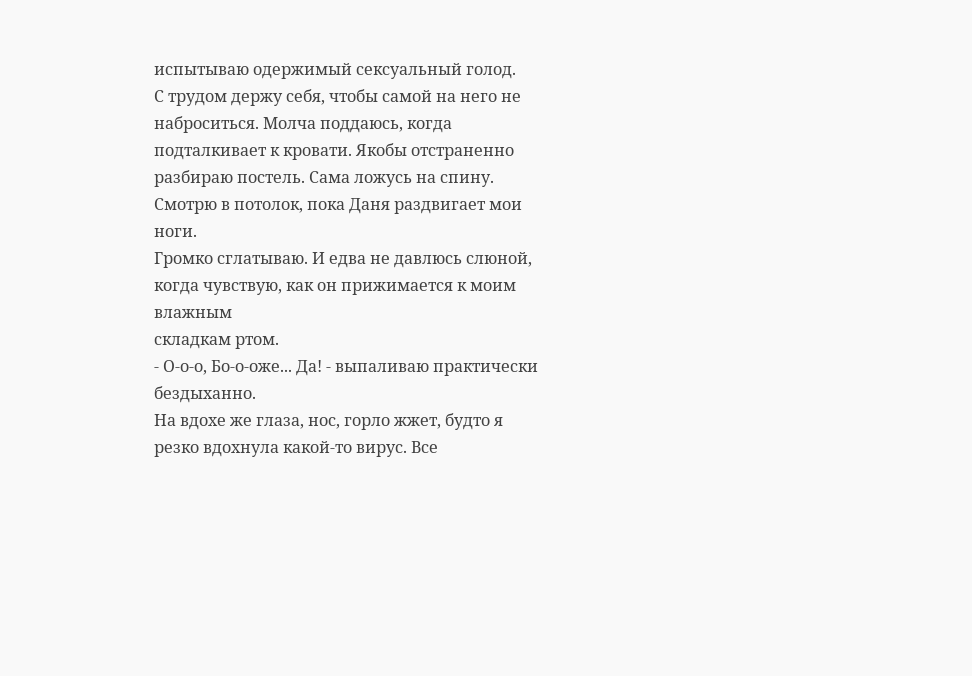испытываю одержимый сексуальный голод.
С трудом держу себя, чтобы самой на него не наброситься. Молча поддаюсь, когда подталкивает к кровати. Якобы отстраненно разбираю постель. Сама ложусь на спину.
Смотрю в потолок, пока Даня раздвигает мои ноги.
Громко сглатываю. И едва не давлюсь слюной, когда чувствую, как он прижимается к моим влажным
складкам ртом.
- О-о-о, Бо-о-оже... Да! - выпаливаю практически бездыханно.
На вдохе же глаза, нос, горло жжет, будто я резко вдохнула какой-то вирус. Все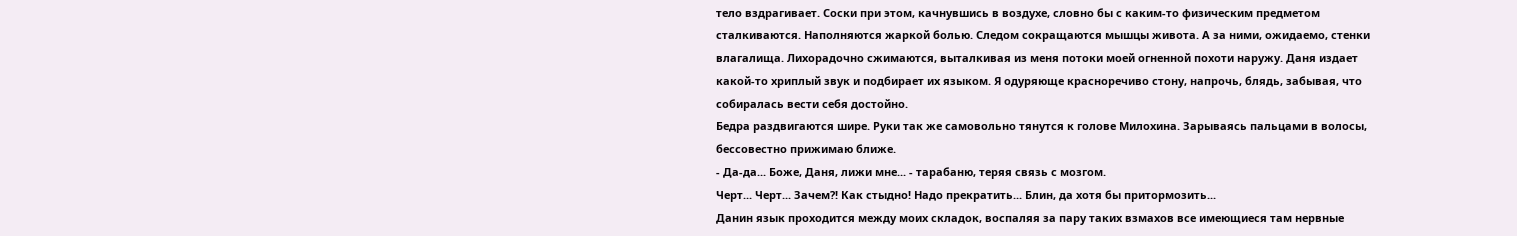тело вздрагивает. Соски при этом, качнувшись в воздухе, словно бы с каким-то физическим предметом сталкиваются. Наполняются жаркой болью. Следом сокращаются мышцы живота. А за ними, ожидаемо, стенки влагалища. Лихорадочно сжимаются, выталкивая из меня потоки моей огненной похоти наружу. Даня издает какой-то хриплый звук и подбирает их языком. Я одуряюще красноречиво стону, напрочь, блядь, забывая, что собиралась вести себя достойно.
Бедра раздвигаются шире. Руки так же самовольно тянутся к голове Милохина. Зарываясь пальцами в волосы, бессовестно прижимаю ближе.
- Да-да... Боже, Даня, лижи мне... - тарабаню, теряя связь с мозгом.
Черт... Черт... Зачем?! Как стыдно! Надо прекратить... Блин, да хотя бы притормозить...
Данин язык проходится между моих складок, воспаляя за пару таких взмахов все имеющиеся там нервные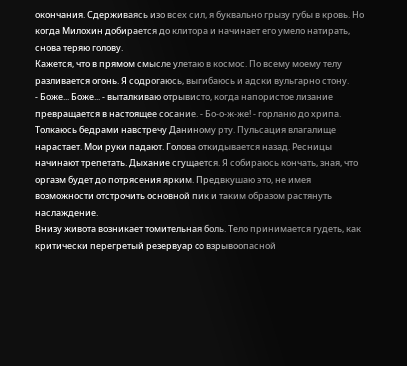окончания. Сдерживаясь изо всех сил, я буквально грызу губы в кровь. Но когда Милохин добирается до клитора и начинает его умело натирать, снова теряю голову.
Кажется, что в прямом смысле улетаю в космос. По всему моему телу разливается огонь. Я содрогаюсь, выгибаюсь и адски вульгарно стону.
- Боже... Боже... - выталкиваю отрывисто, когда напористое лизание превращается в настоящее сосание. - Бо-о-ж-же! - горланю до хрипа.
Толкаюсь бедрами навстречу Даниному рту. Пульсация влагалище нарастает. Мои руки падают. Голова откидывается назад. Ресницы начинают трепетать. Дыхание сгущается. Я собираюсь кончать, зная, что оргазм будет до потрясения ярким. Предвкушаю это, не имея возможности отстрочить основной пик и таким образом растянуть наслаждение.
Внизу живота возникает томительная боль. Тело принимается гудеть, как критически перегретый резервуар co взрывоопасной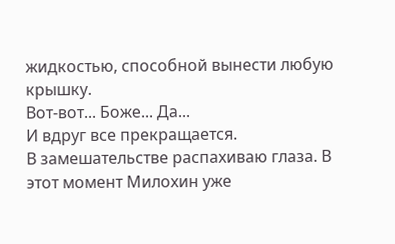жидкостью, способной вынести любую крышку.
Вот-вот... Боже... Да...
И вдруг все прекращается.
В замешательстве распахиваю глаза. В этот момент Милохин уже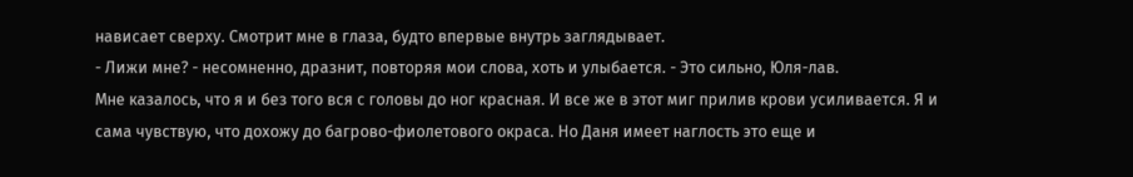нависает сверху. Смотрит мне в глаза, будто впервые внутрь заглядывает.
- Лижи мне? - несомненно, дразнит, повторяя мои слова, хоть и улыбается. - Это сильно, Юля-лав.
Мне казалось, что я и без того вся с головы до ног красная. И все же в этот миг прилив крови усиливается. Я и сама чувствую, что дохожу до багрово-фиолетового окраса. Но Даня имеет наглость это еще и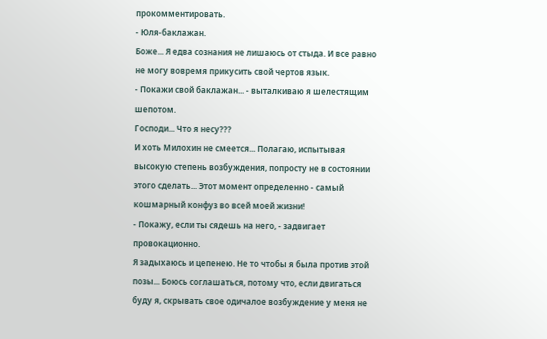прокомментировать.
- Юля-баклажан.
Боже... Я едва сознания не лишаюсь от стыда. И все равно не могу вовремя прикусить свой чертов язык.
- Покажи свой баклажан... - выталкиваю я шелестящим шепотом.
Господи... Что я несу???
И хоть Милохин не смеется... Полагаю, испытывая высокую степень возбуждения, попросту не в состоянии этого сделать... Этот момент определенно - самый кошмарный конфуз во всей моей жизни!
- Покажу, если ты сядешь на него, - задвигает провокационно.
Я задыхаюсь и цепенею. Не то чтобы я была против этой позы... Боюсь соглашаться, потому что, если двигаться буду я, скрывать свое одичалое возбуждение у меня не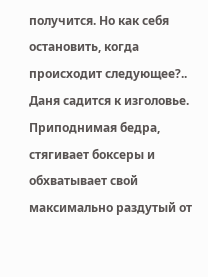получится. Но как себя остановить, когда
происходит следующее?..
Даня садится к изголовье. Приподнимая бедра, стягивает боксеры и обхватывает свой максимально раздутый от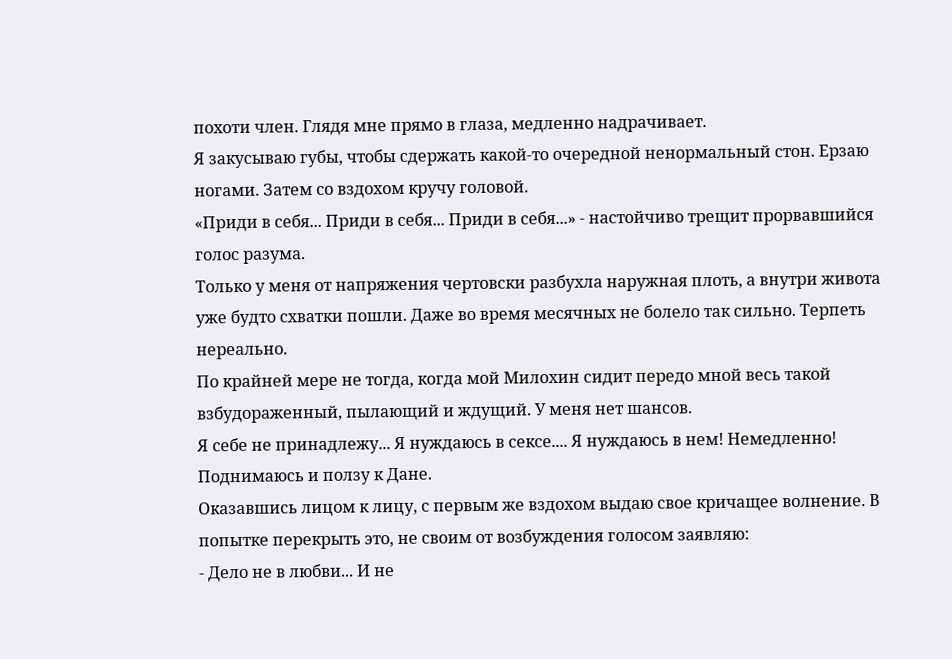похоти член. Глядя мне прямо в глаза, медленно надрачивает.
Я закусываю губы, чтобы сдержать какой-то очередной ненормальный стон. Ерзаю ногами. Затем со вздохом кручу головой.
«Приди в себя... Приди в себя... Приди в себя...» - настойчиво трещит прорвавшийся голос разума.
Только у меня от напряжения чертовски разбухла наружная плоть, а внутри живота уже будто схватки пошли. Даже во время месячных не болело так сильно. Терпеть нереально.
По крайней мере не тогда, когда мой Милохин сидит передо мной весь такой взбудораженный, пылающий и ждущий. У меня нет шансов.
Я себе не принадлежу... Я нуждаюсь в сексе.... Я нуждаюсь в нем! Немедленно!
Поднимаюсь и ползу к Дане.
Оказавшись лицом к лицу, с первым же вздохом выдаю свое кричащее волнение. В попытке перекрыть это, не своим от возбуждения голосом заявляю:
- Дело не в любви... И не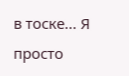в тоске... Я просто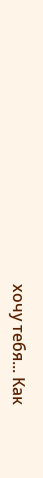хочу тебя... Как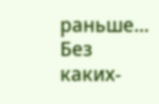раньше... Без каких-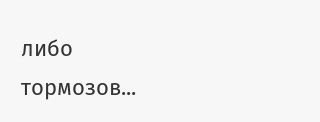либо тормозов...